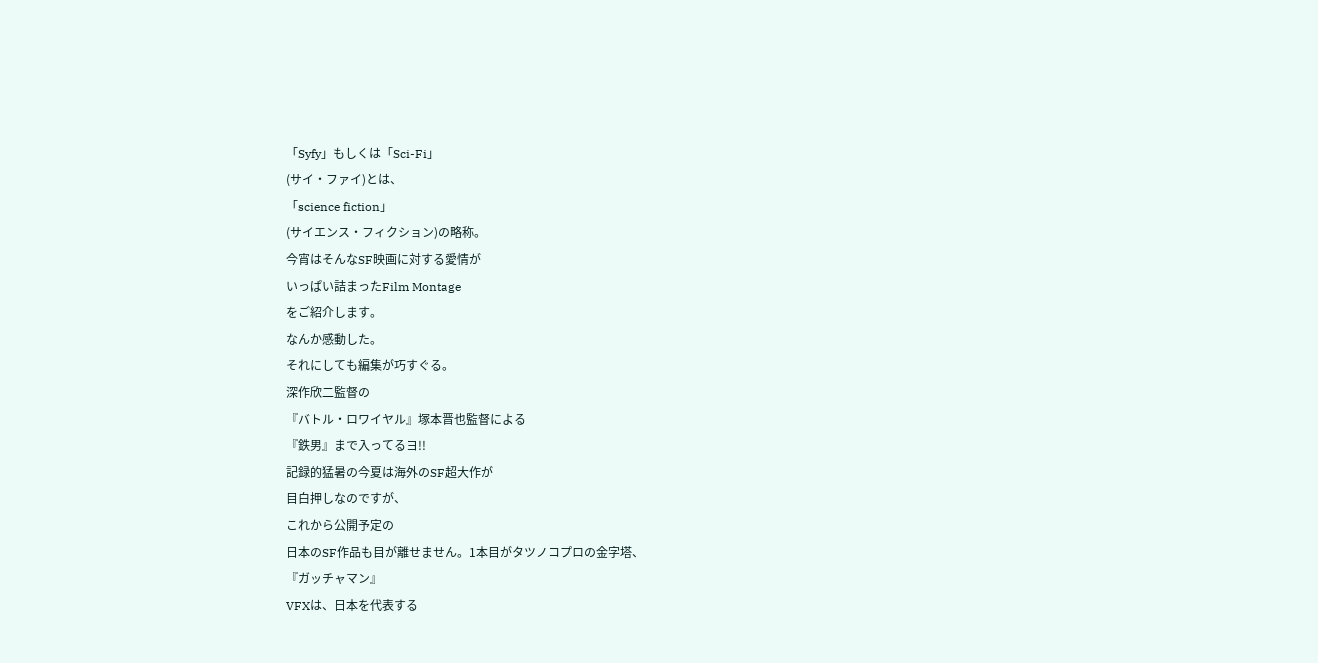「Syfy」もしくは「Sci-Fi」
(サイ・ファイ)とは、
「science fiction」
(サイエンス・フィクション)の略称。
今宵はそんなSF映画に対する愛情が
いっぱい詰まったFilm Montage
をご紹介します。
なんか感動した。
それにしても編集が巧すぐる。
深作欣二監督の
『バトル・ロワイヤル』塚本晋也監督による
『鉄男』まで入ってるヨ!!
記録的猛暑の今夏は海外のSF超大作が
目白押しなのですが、
これから公開予定の
日本のSF作品も目が離せません。1本目がタツノコプロの金字塔、
『ガッチャマン』
VFXは、日本を代表する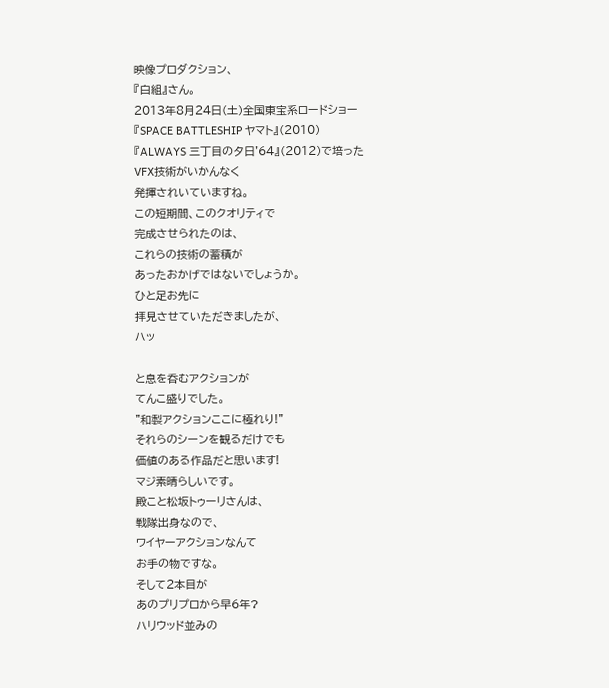映像プロダクション、
『白組』さん。
2013年8月24日(土)全国東宝系ロードショー
『SPACE BATTLESHIP ヤマト』(2010)
『ALWAYS 三丁目の夕日'64』(2012)で培ったVFX技術がいかんなく
発揮されいていますね。
この短期間、このクオリティで
完成させられたのは、
これらの技術の蓄積が
あったおかげではないでしょうか。
ひと足お先に
拝見させていただきましたが、
ハッ

と息を呑むアクションが
てんこ盛りでした。
"和製アクションここに極れり!"
それらのシーンを観るだけでも
価値のある作品だと思います!
マジ素晴らしいです。
殿こと松坂トゥーリさんは、
戦隊出身なので、
ワイヤーアクションなんて
お手の物ですな。
そして2本目が
あのプリプロから早6年?
ハリウッド並みの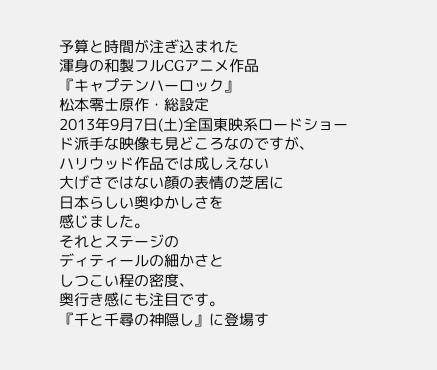予算と時間が注ぎ込まれた
渾身の和製フルCGアニメ作品
『キャプテンハーロック』
松本零士原作・総設定
2013年9月7日(土)全国東映系ロードショー
ド派手な映像も見どころなのですが、
ハリウッド作品では成しえない
大げさではない顔の表情の芝居に
日本らしい奥ゆかしさを
感じました。
それとステージの
ディティールの細かさと
しつこい程の密度、
奥行き感にも注目です。
『千と千尋の神隠し』に登場す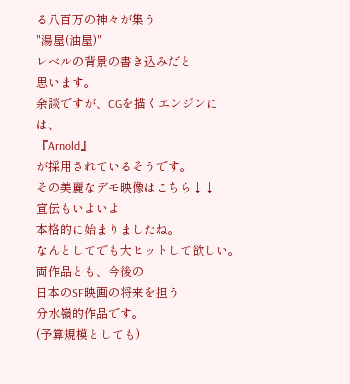る八百万の神々が集う
"湯屋(油屋)"
レベルの背景の書き込みだと
思います。
余談ですが、CGを描くエンジンには、
『Arnold』
が採用されているそうです。
その美麗なデモ映像はこちら↓↓
宣伝もいよいよ
本格的に始まりましたね。
なんとしてでも大ヒットして欲しい。
両作品とも、今後の
日本のSF映画の将来を担う
分水嶺的作品です。
(予算規模としても)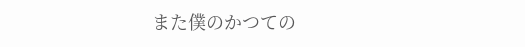また僕のかつての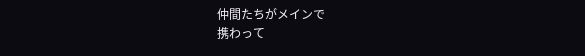仲間たちがメインで
携わって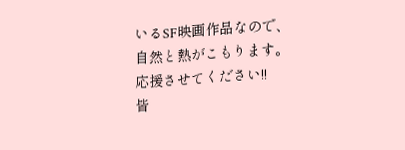いるSF映画作品なので、
自然と熱がこもります。
応援させてください!!
皆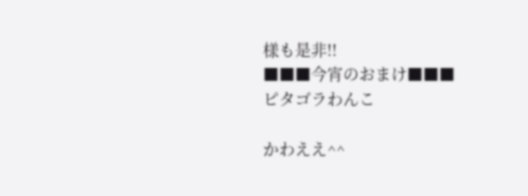様も是非!!
■■■今宵のおまけ■■■
ピタゴラわんこ

かわええ^^